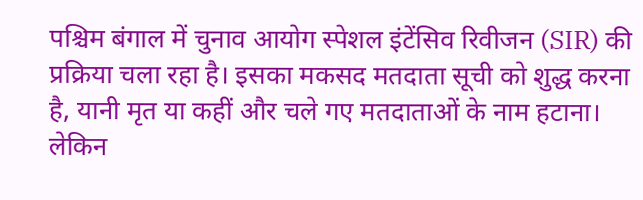पश्चिम बंगाल में चुनाव आयोग स्पेशल इंटेंसिव रिवीजन (SIR) की प्रक्रिया चला रहा है। इसका मकसद मतदाता सूची को शुद्ध करना है, यानी मृत या कहीं और चले गए मतदाताओं के नाम हटाना। लेकिन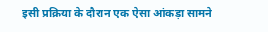इसी प्रक्रिया के दौरान एक ऐसा आंकड़ा सामने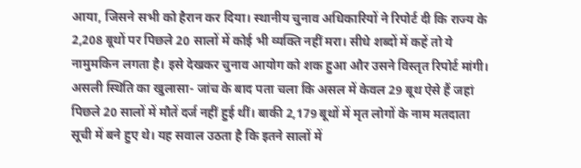आया, जिसने सभी को हैरान कर दिया। स्थानीय चुनाव अधिकारियों ने रिपोर्ट दी कि राज्य के 2,208 बूथों पर पिछले 20 सालों में कोई भी व्यक्ति नहीं मरा। सीधे शब्दों में कहें तो ये नामुमकिन लगता है। इसे देखकर चुनाव आयोग को शक हुआ और उसने विस्तृत रिपोर्ट मांगी।
असली स्थिति का खुलासा- जांच के बाद पता चला कि असल में केवल 29 बूथ ऐसे हैं जहां पिछले 20 सालों में मौतें दर्ज नहीं हुई थीं। बाकी 2,179 बूथों में मृत लोगों के नाम मतदाता सूची में बने हुए थे। यह सवाल उठता है कि इतने सालों में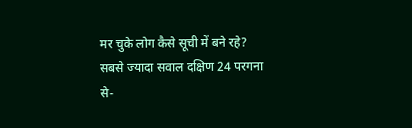मर चुके लोग कैसे सूची में बने रहे?
सबसे ज्यादा सवाल दक्षिण 24 परगना से-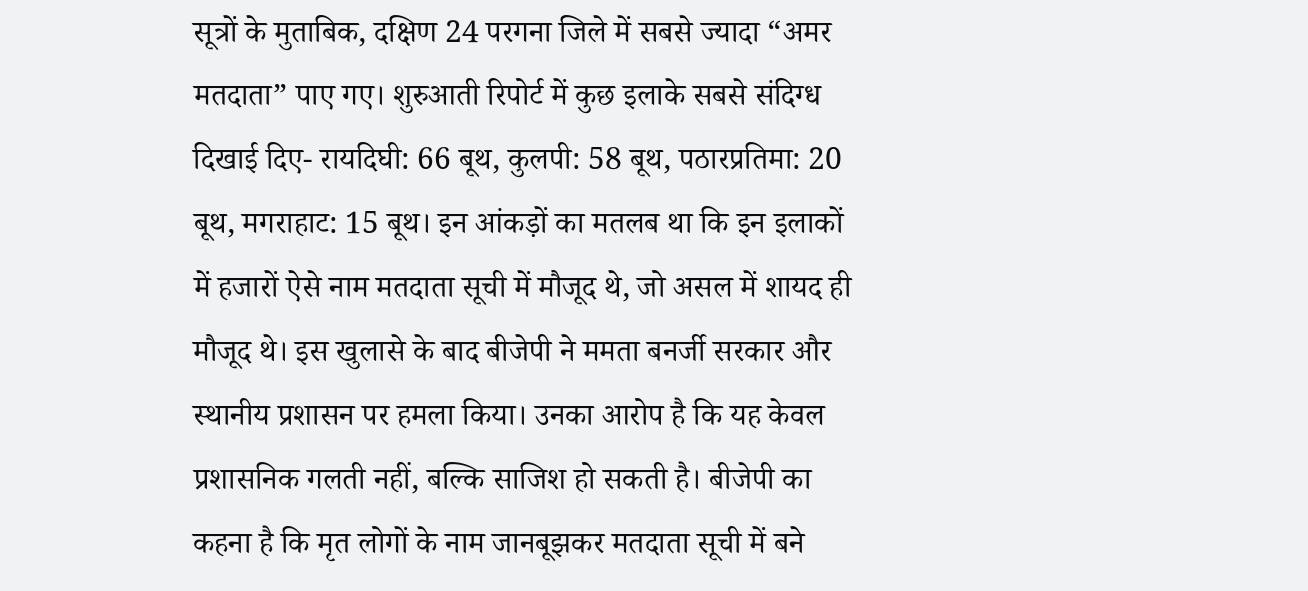सूत्रों के मुताबिक, दक्षिण 24 परगना जिले में सबसे ज्यादा “अमर मतदाता” पाए गए। शुरुआती रिपोर्ट में कुछ इलाके सबसे संदिग्ध दिखाई दिए- रायदिघी: 66 बूथ, कुलपी: 58 बूथ, पठारप्रतिमा: 20 बूथ, मगराहाट: 15 बूथ। इन आंकड़ों का मतलब था कि इन इलाकों में हजारों ऐसे नाम मतदाता सूची में मौजूद थे, जो असल में शायद ही मौजूद थे। इस खुलासे के बाद बीजेपी ने ममता बनर्जी सरकार और स्थानीय प्रशासन पर हमला किया। उनका आरोप है कि यह केवल प्रशासनिक गलती नहीं, बल्कि साजिश हो सकती है। बीजेपी का कहना है कि मृत लोगों के नाम जानबूझकर मतदाता सूची में बने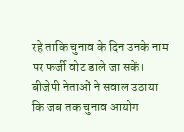रहे ताकि चुनाव के दिन उनके नाम पर फर्जी वोट डाले जा सकें। बीजेपी नेताओं ने सवाल उठाया कि जब तक चुनाव आयोग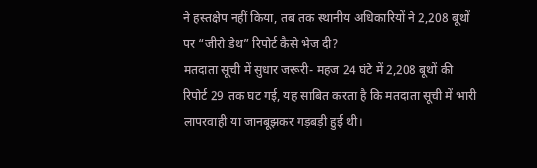ने हस्तक्षेप नहीं किया, तब तक स्थानीय अधिकारियों ने 2,208 बूथों पर “जीरो डेथ” रिपोर्ट कैसे भेज दी?
मतदाता सूची में सुधार जरूरी- महज 24 घंटे में 2,208 बूथों की रिपोर्ट 29 तक घट गई, यह साबित करता है कि मतदाता सूची में भारी लापरवाही या जानबूझकर गड़बड़ी हुई थी।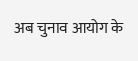अब चुनाव आयोग के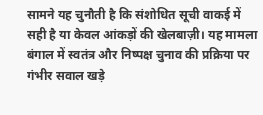सामने यह चुनौती है कि संशोधित सूची वाकई में सही है या केवल आंकड़ों की खेलबाज़ी। यह मामला बंगाल में स्वतंत्र और निष्पक्ष चुनाव की प्रक्रिया पर गंभीर सवाल खड़े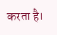करता है।